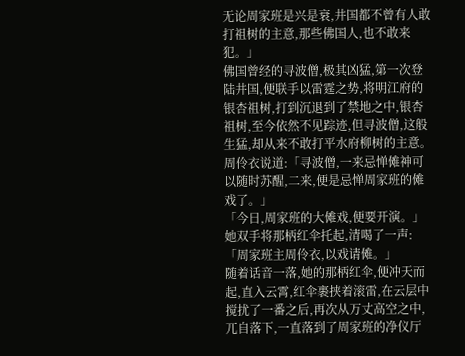无论周家班是兴是衰,井国都不曾有人敢打祖树的主意,那些佛国人,也不敢来犯。」
佛国曾经的寻波僧,极其凶猛,第一次登陆井国,便联手以雷霆之势,将明江府的银杏祖树,打到沉退到了禁地之中,银杏祖树,至今依然不见踪迹,但寻波僧,这般生猛,却从来不敢打平水府柳树的主意。
周伶衣说道:「寻波僧,一来忌惮傩神可以随时苏醒,二来,便是忌惮周家班的傩戏了。」
「今日,周家班的大傩戏,便要开演。」
她双手将那柄红伞托起,清喝了一声:「周家班主周伶衣,以戏请傩。」
随着话音一落,她的那柄红伞,便冲天而起,直入云霄,红伞裹挟着滚雷,在云层中搅扰了一番之后,再次从万丈高空之中,兀自落下,一直落到了周家班的净仪厅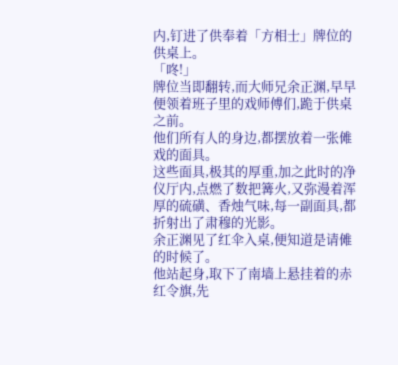内,钉进了供奉着「方相士」牌位的供桌上。
「咚!」
牌位当即翻转,而大师兄余正渊,早早便领着班子里的戏师傅们,跪于供桌之前。
他们所有人的身边,都摆放着一张傩戏的面具。
这些面具,极其的厚重,加之此时的净仪厅内,点燃了数把篝火,又弥漫着浑厚的硫磺、香烛气味,每一副面具,都折射出了肃穆的光影。
余正渊见了红伞入桌,便知道是请傩的时候了。
他站起身,取下了南墙上悬挂着的赤红令旗,先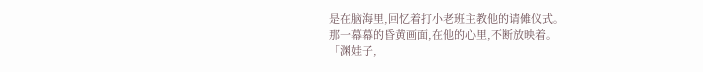是在脑海里,回忆着打小老班主教他的请傩仪式。
那一幕幕的昏黄画面,在他的心里,不断放映着。
「渊娃子,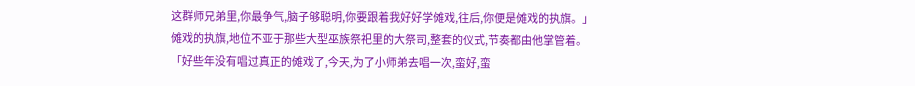这群师兄弟里,你最争气,脑子够聪明,你要跟着我好好学傩戏,往后,你便是傩戏的执旗。」
傩戏的执旗,地位不亚于那些大型巫族祭祀里的大祭司,整套的仪式,节奏都由他掌管着。
「好些年没有唱过真正的傩戏了,今天,为了小师弟去唱一次,蛮好,蛮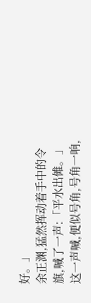好。」
余正渊,猛然挥动着手中的令旗,喊了一声:「平水出傩。」
这一声喊,便似号角,号角一响,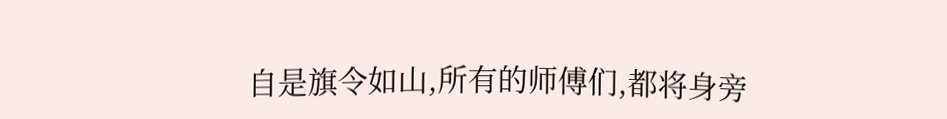自是旗令如山,所有的师傅们,都将身旁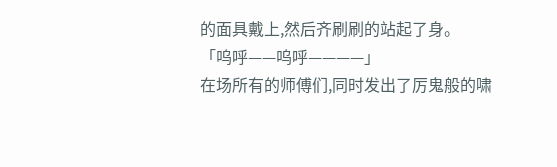的面具戴上,然后齐刷刷的站起了身。
「呜呼——呜呼————」
在场所有的师傅们,同时发出了厉鬼般的啸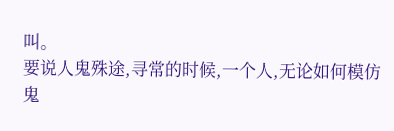叫。
要说人鬼殊途,寻常的时候,一个人,无论如何模仿鬼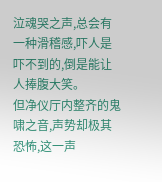泣魂哭之声,总会有一种滑稽感,吓人是吓不到的,倒是能让人捧腹大笑。
但净仪厅内整齐的鬼啸之音,声势却极其恐怖,这一声